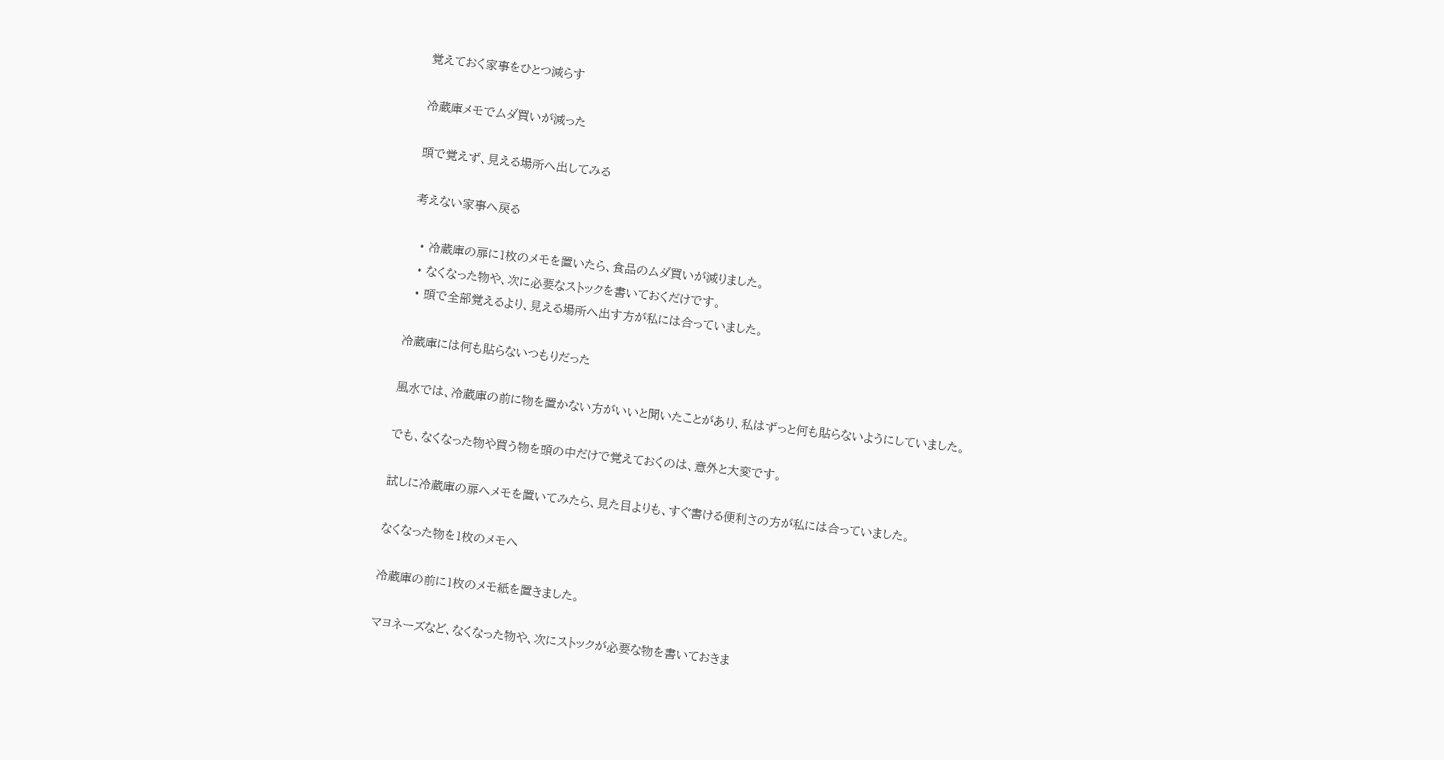覚えておく家事をひとつ減らす

冷蔵庫メモでムダ買いが減った

頭で覚えず、見える場所へ出してみる

考えない家事へ戻る

  • 冷蔵庫の扉に1枚のメモを置いたら、食品のムダ買いが減りました。
  • なくなった物や、次に必要なストックを書いておくだけです。
  • 頭で全部覚えるより、見える場所へ出す方が私には合っていました。

冷蔵庫には何も貼らないつもりだった

風水では、冷蔵庫の前に物を置かない方がいいと聞いたことがあり、私はずっと何も貼らないようにしていました。

でも、なくなった物や買う物を頭の中だけで覚えておくのは、意外と大変です。

試しに冷蔵庫の扉へメモを置いてみたら、見た目よりも、すぐ書ける便利さの方が私には合っていました。

なくなった物を1枚のメモへ

冷蔵庫の前に1枚のメモ紙を置きました。

マヨネーズなど、なくなった物や、次にストックが必要な物を書いておきま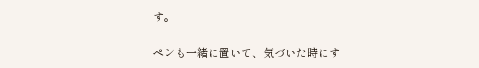す。

ペンも一緒に置いて、気づいた時にす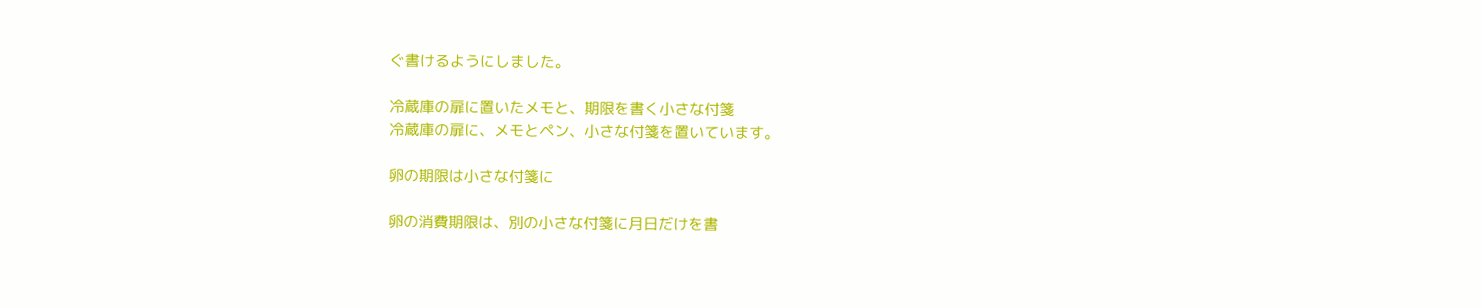ぐ書けるようにしました。

冷蔵庫の扉に置いたメモと、期限を書く小さな付箋
冷蔵庫の扉に、メモとペン、小さな付箋を置いています。

卵の期限は小さな付箋に

卵の消費期限は、別の小さな付箋に月日だけを書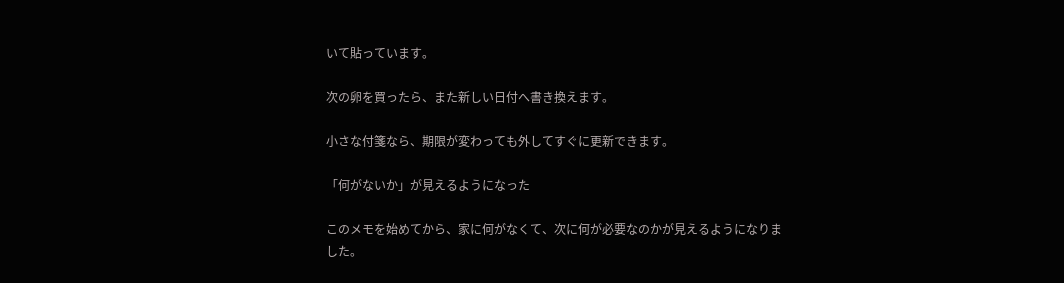いて貼っています。

次の卵を買ったら、また新しい日付へ書き換えます。

小さな付箋なら、期限が変わっても外してすぐに更新できます。

「何がないか」が見えるようになった

このメモを始めてから、家に何がなくて、次に何が必要なのかが見えるようになりました。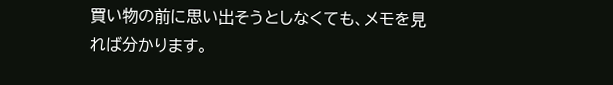買い物の前に思い出そうとしなくても、メモを見れば分かります。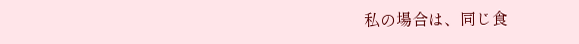私の場合は、同じ食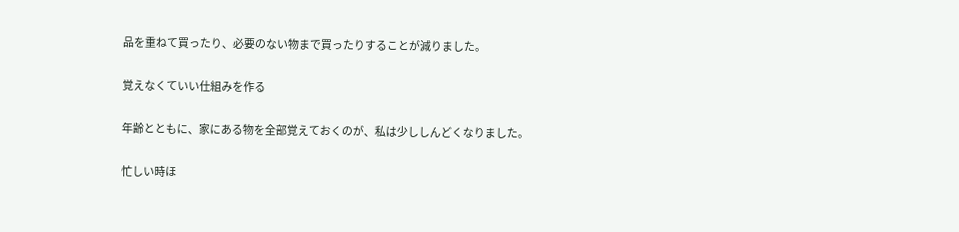品を重ねて買ったり、必要のない物まで買ったりすることが減りました。

覚えなくていい仕組みを作る

年齢とともに、家にある物を全部覚えておくのが、私は少ししんどくなりました。

忙しい時ほ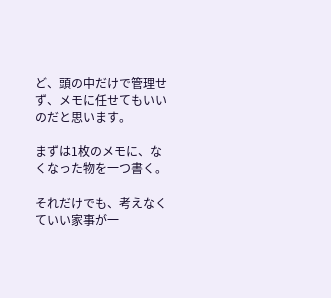ど、頭の中だけで管理せず、メモに任せてもいいのだと思います。

まずは1枚のメモに、なくなった物を一つ書く。

それだけでも、考えなくていい家事が一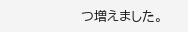つ増えました。